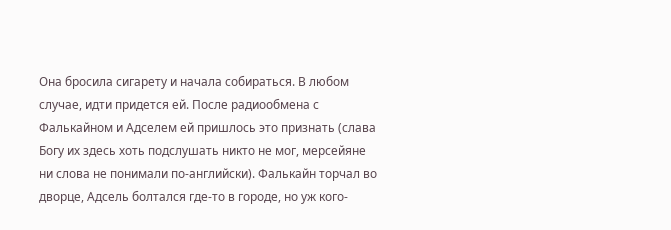Она бросила сигарету и начала собираться. В любом случае, идти придется ей. После радиообмена с Фалькайном и Адселем ей пришлось это признать (слава Богу их здесь хоть подслушать никто не мог, мерсейяне ни слова не понимали по-английски). Фалькайн торчал во дворце, Адсель болтался где-то в городе, но уж кого-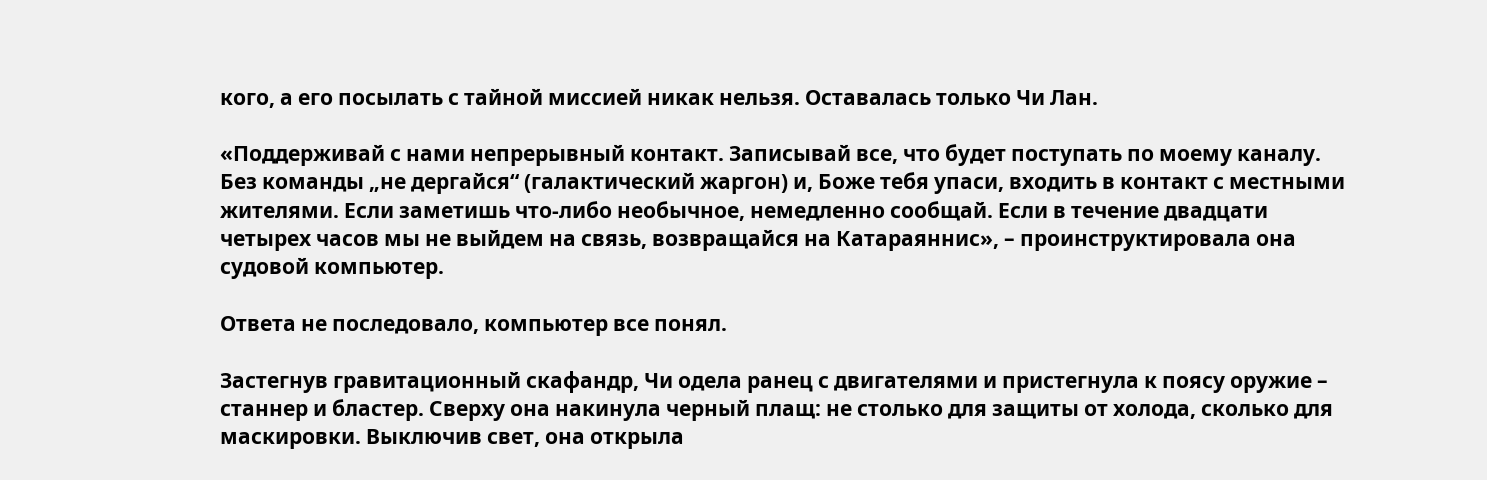кого, а его посылать с тайной миссией никак нельзя. Оставалась только Чи Лан.

«Поддерживай с нами непрерывный контакт. Записывай все, что будет поступать по моему каналу. Без команды „не дергайся“ (галактический жаргон) и, Боже тебя упаси, входить в контакт с местными жителями. Если заметишь что-либо необычное, немедленно сообщай. Если в течение двадцати четырех часов мы не выйдем на связь, возвращайся на Катараяннис», – проинструктировала она судовой компьютер.

Ответа не последовало, компьютер все понял.

Застегнув гравитационный скафандр, Чи одела ранец с двигателями и пристегнула к поясу оружие – станнер и бластер. Сверху она накинула черный плащ: не столько для защиты от холода, сколько для маскировки. Выключив свет, она открыла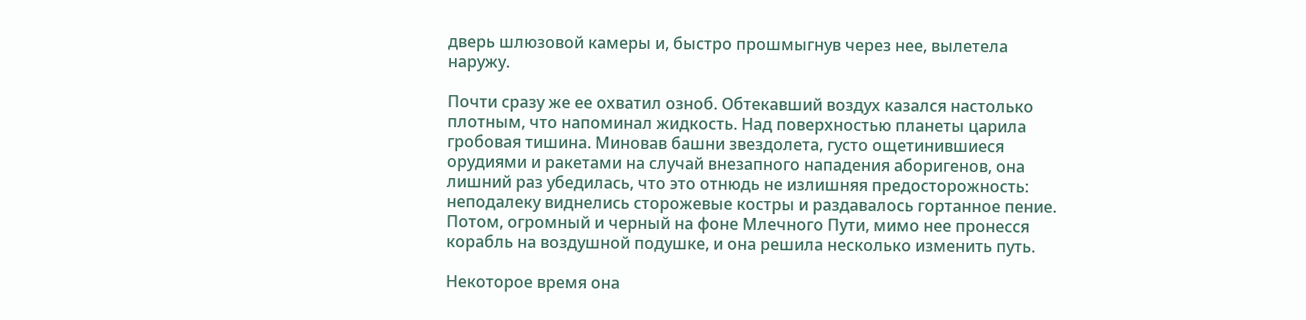дверь шлюзовой камеры и, быстро прошмыгнув через нее, вылетела наружу.

Почти сразу же ее охватил озноб. Обтекавший воздух казался настолько плотным, что напоминал жидкость. Над поверхностью планеты царила гробовая тишина. Миновав башни звездолета, густо ощетинившиеся орудиями и ракетами на случай внезапного нападения аборигенов, она лишний раз убедилась, что это отнюдь не излишняя предосторожность: неподалеку виднелись сторожевые костры и раздавалось гортанное пение. Потом, огромный и черный на фоне Млечного Пути, мимо нее пронесся корабль на воздушной подушке, и она решила несколько изменить путь.

Некоторое время она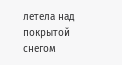летела над покрытой снегом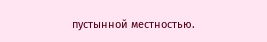пустынной местностью.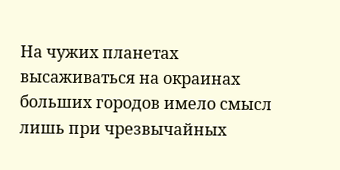На чужих планетах высаживаться на окраинах больших городов имело смысл лишь при чрезвычайных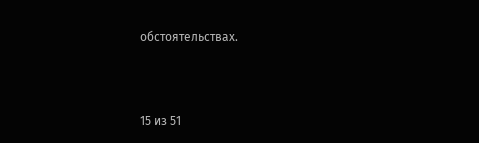обстоятельствах.



15 из 51